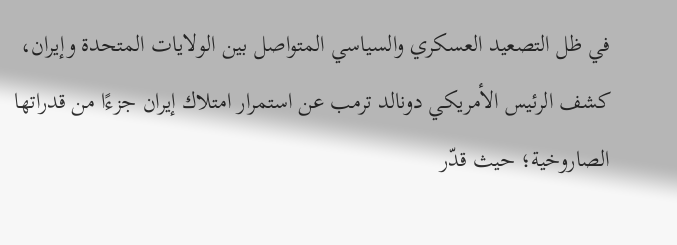في ظل التصعيد العسكري والسياسي المتواصل بين الولايات المتحدة وإيران، كشف الرئيس الأمريكي دونالد ترمب عن استمرار امتلاك إيران جزءًا من قدراتها الصاروخية؛ حيث قدّر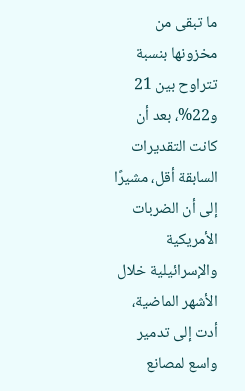ما تبقى من مخزونها بنسبة تتراوح بين 21 و22%، بعد أن كانت التقديرات السابقة أقل، مشيرًا إلى أن الضربات الأمريكية والإسرائيلية خلال الأشهر الماضية، أدت إلى تدمير واسع لمصانع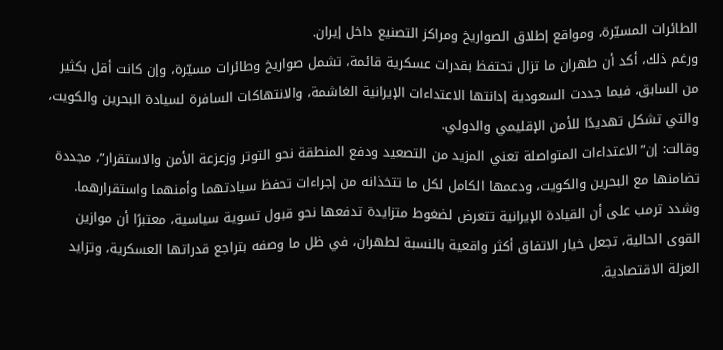الطائرات المسيّرة، ومواقع إطلاق الصواريخ ومراكز التصنيع داخل إيران.
ورغم ذلك، أكد أن طهران ما تزال تحتفظ بقدرات عسكرية قائمة، تشمل صواريخ وطائرات مسيّرة، وإن كانت أقل بكثير من السابق، فيما جددت السعودية إدانتها الاعتداءات الإيرانية الغاشمة، والانتهاكات السافرة لسيادة البحرين والكويت، والتي تشكل تهديدًا للأمن الإقليمي والدولي.
وقالت: إن”الاعتداءات المتواصلة تعني المزيد من التصعيد ودفع المنطقة نحو التوتر وزعزعة الأمن والاستقرار”، مجددة تضامنها مع البحرين والكويت، ودعمها الكامل لكل ما تتخذانه من إجراءات تحفظ سيادتهما وأمنهما واستقرارهما.
وشدد ترمب على أن القيادة الإيرانية تتعرض لضغوط متزايدة تدفعها نحو قبول تسوية سياسية، معتبرًا أن موازين القوى الحالية، تجعل خيار الاتفاق أكثر واقعية بالنسبة لطهران، في ظل ما وصفه بتراجع قدراتها العسكرية، وتزايد العزلة الاقتصادية.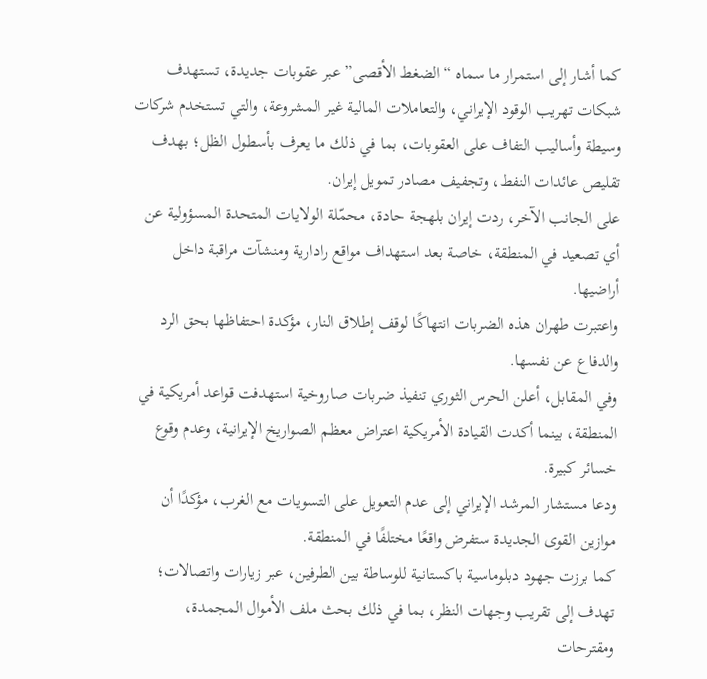كما أشار إلى استمرار ما سماه “الضغط الأقصى” عبر عقوبات جديدة، تستهدف شبكات تهريب الوقود الإيراني، والتعاملات المالية غير المشروعة، والتي تستخدم شركات وسيطة وأساليب التفاف على العقوبات، بما في ذلك ما يعرف بأسطول الظل؛ بهدف تقليص عائدات النفط، وتجفيف مصادر تمويل إيران.
على الجانب الآخر، ردت إيران بلهجة حادة، محمّلة الولايات المتحدة المسؤولية عن أي تصعيد في المنطقة، خاصة بعد استهداف مواقع رادارية ومنشآت مراقبة داخل أراضيها.
واعتبرت طهران هذه الضربات انتهاكًا لوقف إطلاق النار، مؤكدة احتفاظها بحق الرد والدفاع عن نفسها.
وفي المقابل، أعلن الحرس الثوري تنفيذ ضربات صاروخية استهدفت قواعد أمريكية في المنطقة، بينما أكدت القيادة الأمريكية اعتراض معظم الصواريخ الإيرانية، وعدم وقوع خسائر كبيرة.
ودعا مستشار المرشد الإيراني إلى عدم التعويل على التسويات مع الغرب، مؤكدًا أن موازين القوى الجديدة ستفرض واقعًا مختلفًا في المنطقة.
كما برزت جهود دبلوماسية باكستانية للوساطة بين الطرفين، عبر زيارات واتصالات؛ تهدف إلى تقريب وجهات النظر، بما في ذلك بحث ملف الأموال المجمدة، ومقترحات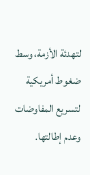لتهدئة الأزمة، وسط ضغوط أمريكية لتسريع المفاوضات وعدم إطالتها.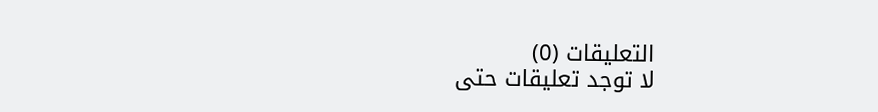التعليقات (0)
لا توجد تعليقات حتى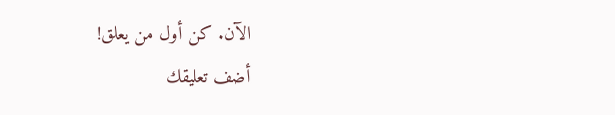الآن. كن أول من يعلق!
أضف تعليقك